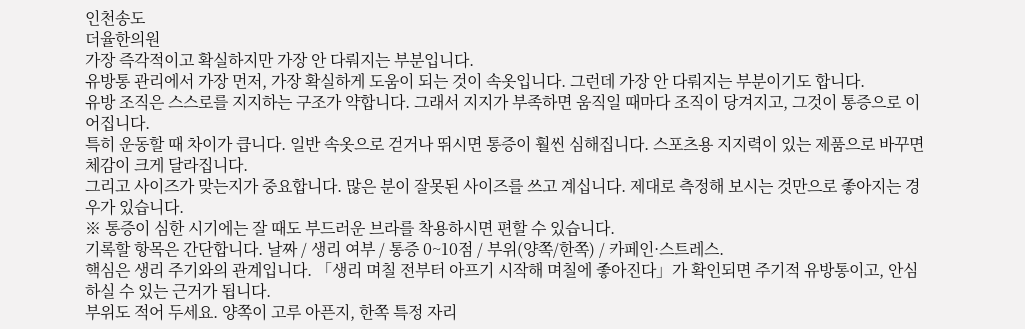인천송도
더율한의원
가장 즉각적이고 확실하지만 가장 안 다뤄지는 부분입니다.
유방통 관리에서 가장 먼저, 가장 확실하게 도움이 되는 것이 속옷입니다. 그런데 가장 안 다뤄지는 부분이기도 합니다.
유방 조직은 스스로를 지지하는 구조가 약합니다. 그래서 지지가 부족하면 움직일 때마다 조직이 당겨지고, 그것이 통증으로 이어집니다.
특히 운동할 때 차이가 큽니다. 일반 속옷으로 걷거나 뛰시면 통증이 훨씬 심해집니다. 스포츠용 지지력이 있는 제품으로 바꾸면 체감이 크게 달라집니다.
그리고 사이즈가 맞는지가 중요합니다. 많은 분이 잘못된 사이즈를 쓰고 계십니다. 제대로 측정해 보시는 것만으로 좋아지는 경우가 있습니다.
※ 통증이 심한 시기에는 잘 때도 부드러운 브라를 착용하시면 편할 수 있습니다.
기록할 항목은 간단합니다. 날짜 / 생리 여부 / 통증 0~10점 / 부위(양쪽/한쪽) / 카페인·스트레스.
핵심은 생리 주기와의 관계입니다. 「생리 며칠 전부터 아프기 시작해 며칠에 좋아진다」가 확인되면 주기적 유방통이고, 안심하실 수 있는 근거가 됩니다.
부위도 적어 두세요. 양쪽이 고루 아픈지, 한쪽 특정 자리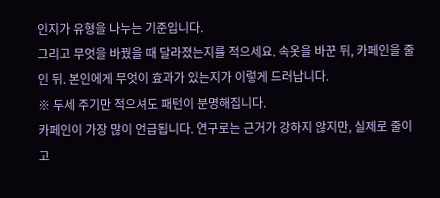인지가 유형을 나누는 기준입니다.
그리고 무엇을 바꿨을 때 달라졌는지를 적으세요. 속옷을 바꾼 뒤, 카페인을 줄인 뒤. 본인에게 무엇이 효과가 있는지가 이렇게 드러납니다.
※ 두세 주기만 적으셔도 패턴이 분명해집니다.
카페인이 가장 많이 언급됩니다. 연구로는 근거가 강하지 않지만, 실제로 줄이고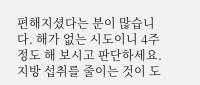편해지셨다는 분이 많습니다. 해가 없는 시도이니 4주 정도 해 보시고 판단하세요.
지방 섭취를 줄이는 것이 도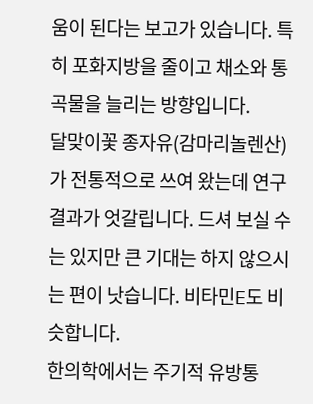움이 된다는 보고가 있습니다. 특히 포화지방을 줄이고 채소와 통곡물을 늘리는 방향입니다.
달맞이꽃 종자유(감마리놀렌산)가 전통적으로 쓰여 왔는데 연구 결과가 엇갈립니다. 드셔 보실 수는 있지만 큰 기대는 하지 않으시는 편이 낫습니다. 비타민E도 비슷합니다.
한의학에서는 주기적 유방통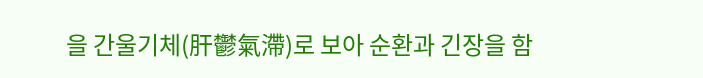을 간울기체(肝鬱氣滯)로 보아 순환과 긴장을 함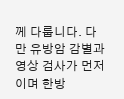께 다룹니다. 다만 유방암 감별과 영상 검사가 먼저이며 한방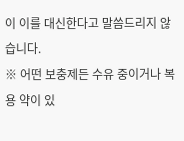이 이를 대신한다고 말씀드리지 않습니다.
※ 어떤 보충제든 수유 중이거나 복용 약이 있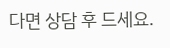다면 상담 후 드세요.